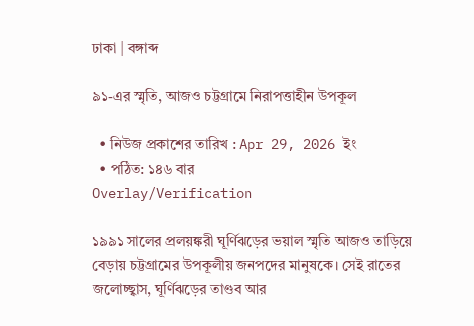ঢাকা | বঙ্গাব্দ

৯১-এর স্মৃতি, আজও চট্টগ্রামে নিরাপত্তাহীন উপকূল

  • নিউজ প্রকাশের তারিখ : Apr 29, 2026 ইং
  • পঠিত: ১৪৬ বার
Overlay/Verification

১৯৯১ সালের প্রলয়ঙ্করী ঘূর্ণিঝড়ের ভয়াল স্মৃতি আজও তাড়িয়ে বেড়ায় চট্টগ্রামের উপকূলীয় জনপদের মানুষকে। সেই রাতের জলোচ্ছ্বাস, ঘূর্ণিঝড়ের তাণ্ডব আর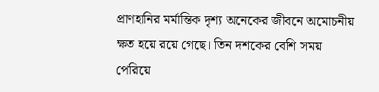প্রাণহানির মর্মান্তিক দৃশ্য অনেকের জীবনে অমোচনীয় ক্ষত হয়ে রয়ে গেছে। তিন দশকের বেশি সময় পেরিয়ে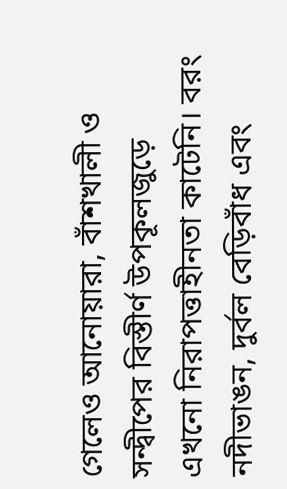গেলেও আনোয়ারা, বাঁশখালী ও সন্দ্বীপের বিস্তীর্ণ উপকূলজুড়ে এখনো নিরাপত্তাহীনতা কাটেনি। বরং নদীভাঙন, দুর্বল বেড়িবাঁধ এবং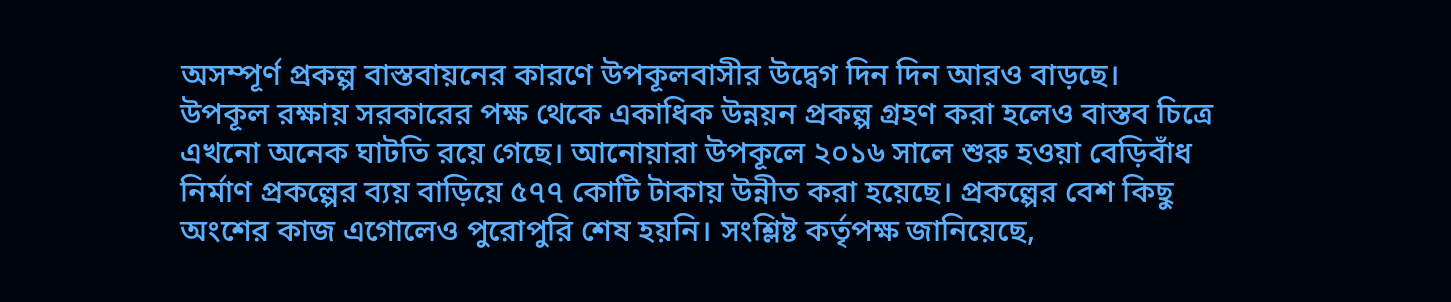অসম্পূর্ণ প্রকল্প বাস্তবায়নের কারণে উপকূলবাসীর উদ্বেগ দিন দিন আরও বাড়ছে।
উপকূল রক্ষায় সরকারের পক্ষ থেকে একাধিক উন্নয়ন প্রকল্প গ্রহণ করা হলেও বাস্তব চিত্রে এখনো অনেক ঘাটতি রয়ে গেছে। আনোয়ারা উপকূলে ২০১৬ সালে শুরু হওয়া বেড়িবাঁধ নির্মাণ প্রকল্পের ব্যয় বাড়িয়ে ৫৭৭ কোটি টাকায় উন্নীত করা হয়েছে। প্রকল্পের বেশ কিছু অংশের কাজ এগোলেও পুরোপুরি শেষ হয়নি। সংশ্লিষ্ট কর্তৃপক্ষ জানিয়েছে,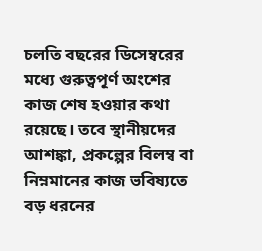চলতি বছরের ডিসেম্বরের মধ্যে গুরুত্বপূর্ণ অংশের কাজ শেষ হওয়ার কথা রয়েছে। তবে স্থানীয়দের আশঙ্কা, প্রকল্পের বিলম্ব বা নিম্নমানের কাজ ভবিষ্যতে বড় ধরনের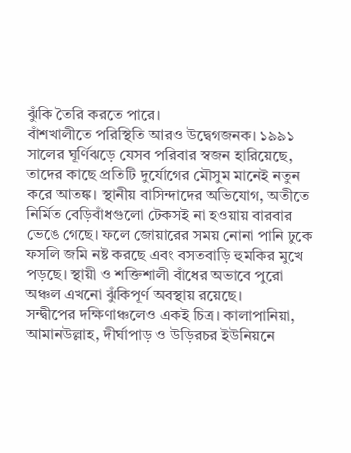ঝুঁকি তৈরি করতে পারে।
বাঁশখালীতে পরিস্থিতি আরও উদ্বেগজনক। ১৯৯১ সালের ঘূর্ণিঝড়ে যেসব পরিবার স্বজন হারিয়েছে, তাদের কাছে প্রতিটি দুর্যোগের মৌসুম মানেই নতুন করে আতঙ্ক। স্থানীয় বাসিন্দাদের অভিযোগ, অতীতে নির্মিত বেড়িবাঁধগুলো টেকসই না হওয়ায় বারবার ভেঙে গেছে। ফলে জোয়ারের সময় নোনা পানি ঢুকে ফসলি জমি নষ্ট করছে এবং বসতবাড়ি হুমকির মুখে পড়ছে। স্থায়ী ও শক্তিশালী বাঁধের অভাবে পুরো অঞ্চল এখনো ঝুঁকিপূর্ণ অবস্থায় রয়েছে।
সন্দ্বীপের দক্ষিণাঞ্চলেও একই চিত্র। কালাপানিয়া, আমানউল্লাহ, দীর্ঘাপাড় ও উড়িরচর ইউনিয়নে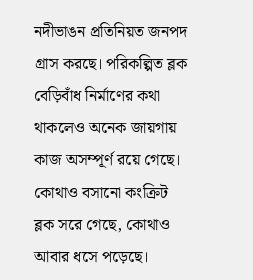নদীভাঙন প্রতিনিয়ত জনপদ গ্রাস করছে। পরিকল্পিত ব্লক বেড়িবাঁধ নির্মাণের কথা থাকলেও অনেক জায়গায় কাজ অসম্পূর্ণ রয়ে গেছে। কোথাও বসানো কংক্রিট ব্লক সরে গেছে, কোথাও আবার ধসে পড়েছে।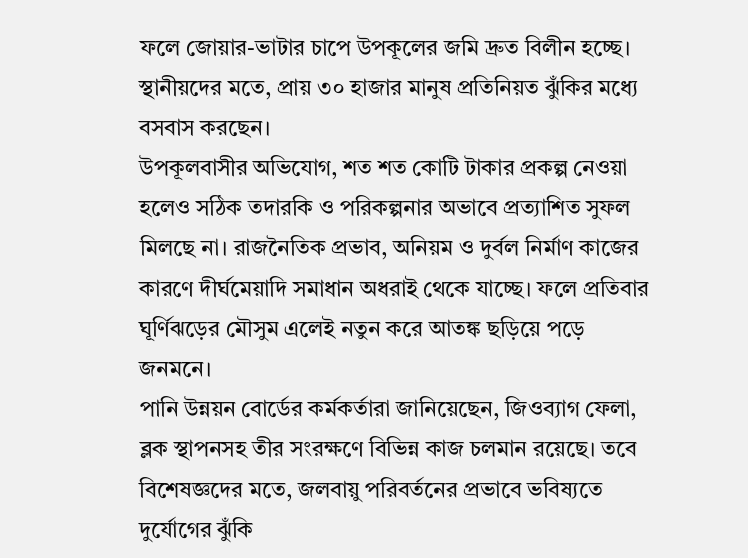ফলে জোয়ার-ভাটার চাপে উপকূলের জমি দ্রুত বিলীন হচ্ছে। স্থানীয়দের মতে, প্রায় ৩০ হাজার মানুষ প্রতিনিয়ত ঝুঁকির মধ্যে বসবাস করছেন।
উপকূলবাসীর অভিযোগ, শত শত কোটি টাকার প্রকল্প নেওয়া হলেও সঠিক তদারকি ও পরিকল্পনার অভাবে প্রত্যাশিত সুফল মিলছে না। রাজনৈতিক প্রভাব, অনিয়ম ও দুর্বল নির্মাণ কাজের কারণে দীর্ঘমেয়াদি সমাধান অধরাই থেকে যাচ্ছে। ফলে প্রতিবার ঘূর্ণিঝড়ের মৌসুম এলেই নতুন করে আতঙ্ক ছড়িয়ে পড়ে জনমনে।
পানি উন্নয়ন বোর্ডের কর্মকর্তারা জানিয়েছেন, জিওব্যাগ ফেলা, ব্লক স্থাপনসহ তীর সংরক্ষণে বিভিন্ন কাজ চলমান রয়েছে। তবে বিশেষজ্ঞদের মতে, জলবায়ু পরিবর্তনের প্রভাবে ভবিষ্যতে দুর্যোগের ঝুঁকি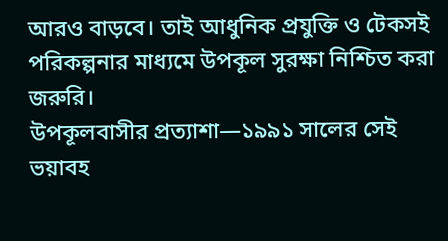আরও বাড়বে। তাই আধুনিক প্রযুক্তি ও টেকসই পরিকল্পনার মাধ্যমে উপকূল সুরক্ষা নিশ্চিত করা জরুরি।
উপকূলবাসীর প্রত্যাশা—১৯৯১ সালের সেই ভয়াবহ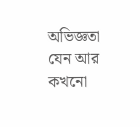অভিজ্ঞতা যেন আর কখনো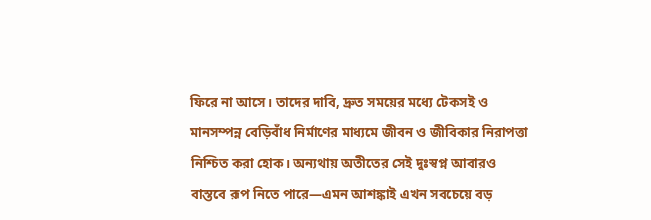ফিরে না আসে। তাদের দাবি, দ্রুত সময়ের মধ্যে টেকসই ও মানসম্পন্ন বেড়িবাঁধ নির্মাণের মাধ্যমে জীবন ও জীবিকার নিরাপত্তা নিশ্চিত করা হোক। অন্যথায় অতীতের সেই দুঃস্বপ্ন আবারও বাস্তবে রূপ নিতে পারে—এমন আশঙ্কাই এখন সবচেয়ে বড়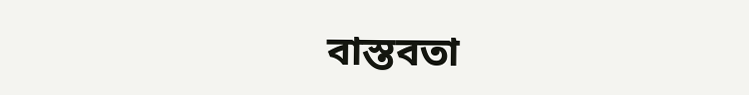বাস্তবতা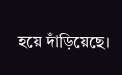হয়ে দাঁড়িয়েছে।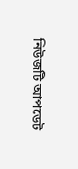নিউজটি আপডেট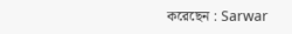করেছেন : Sarwar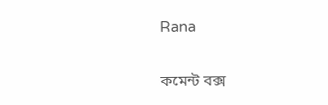Rana

কমেন্ট বক্স